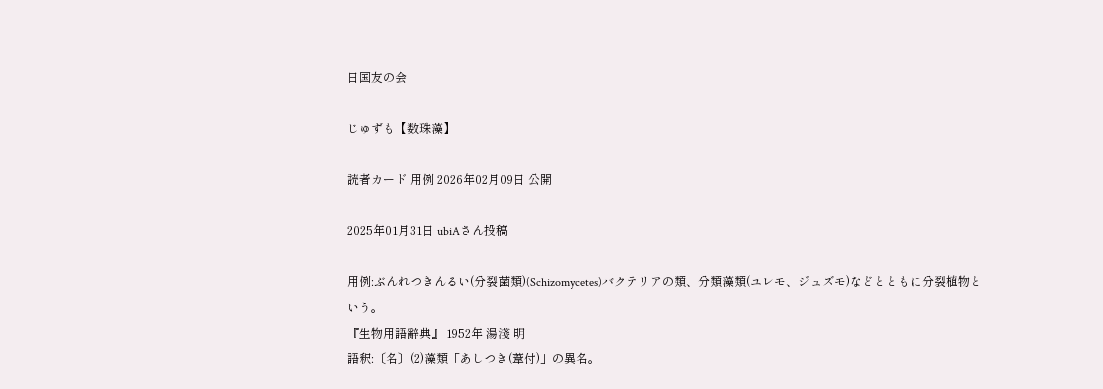日国友の会

じゅずも【数珠藻】

読者カード 用例 2026年02月09日 公開

2025年01月31日 ubiAさん投稿

用例:ぶんれつきんるい(分裂菌類)(Schizomycetes)バクテリアの類、分類藻類(ユレモ、ジュズモ)などとともに分裂植物という。
『生物用語辭典』 1952年 湯淺 明
語釈:〔名〕(2)藻類「あしつき(葦付)」の異名。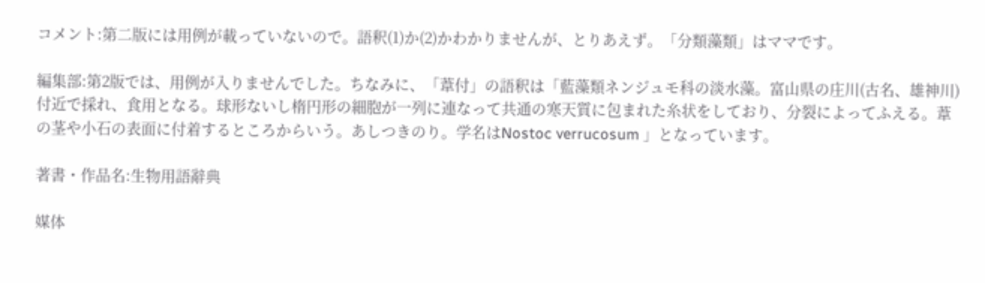コメント:第二版には用例が載っていないので。語釈(1)か(2)かわかりませんが、とりあえず。「分類藻類」はママです。

編集部:第2版では、用例が入りませんでした。ちなみに、「葦付」の語釈は「藍藻類ネンジュモ科の淡水藻。富山県の庄川(古名、雄神川)付近で採れ、食用となる。球形ないし楕円形の細胞が一列に連なって共通の寒天質に包まれた糸状をしており、分裂によってふえる。葦の茎や小石の表面に付着するところからいう。あしつきのり。学名はNostoc verrucosum 」となっています。

著書・作品名:生物用語辭典

媒体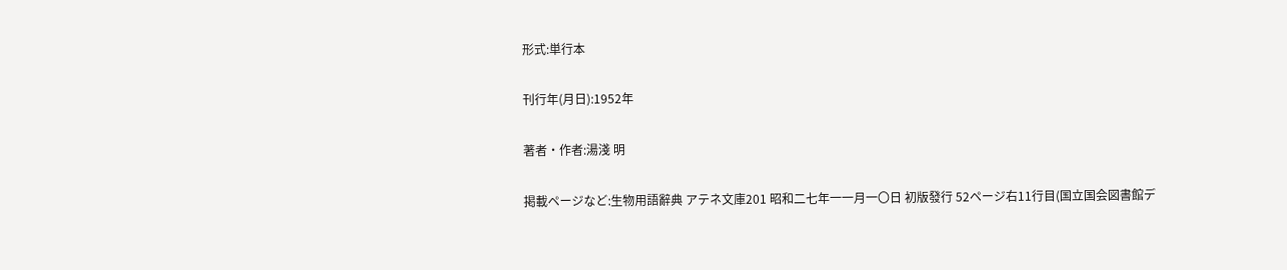形式:単行本

刊行年(月日):1952年

著者・作者:湯淺 明

掲載ページなど:生物用語辭典 アテネ文庫201 昭和二七年一一月一〇日 初版發行 52ページ右11行目(国立国会図書館デ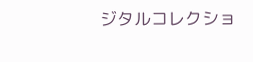ジタルコレクショ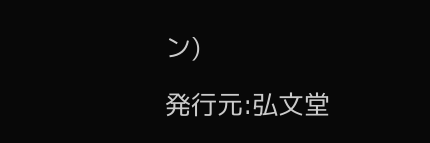ン)

発行元:弘文堂